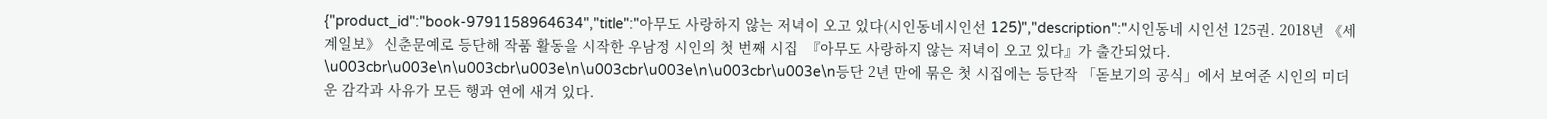{"product_id":"book-9791158964634","title":"아무도 사랑하지 않는 저녁이 오고 있다(시인동네시인선 125)","description":"시인동네 시인선 125권. 2018년 《세계일보》 신춘문예로 등단해 작품 활동을 시작한 우남정 시인의 첫 번째 시집  『아무도 사랑하지 않는 저녁이 오고 있다』가 출간되었다. \u003cbr\u003e\n\u003cbr\u003e\n\u003cbr\u003e\n\u003cbr\u003e\n등단 2년 만에 묶은 첫 시집에는 등단작 「돋보기의 공식」에서 보여준 시인의 미더운 감각과 사유가 모든 행과 연에 새겨 있다.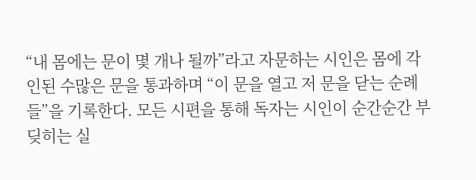“내 몸에는 문이 몇 개나 될까”라고 자문하는 시인은 몸에 각인된 수많은 문을 통과하며 “이 문을 열고 저 문을 닫는 순례들”을 기록한다. 모든 시편을 통해 독자는 시인이 순간순간 부딪히는 실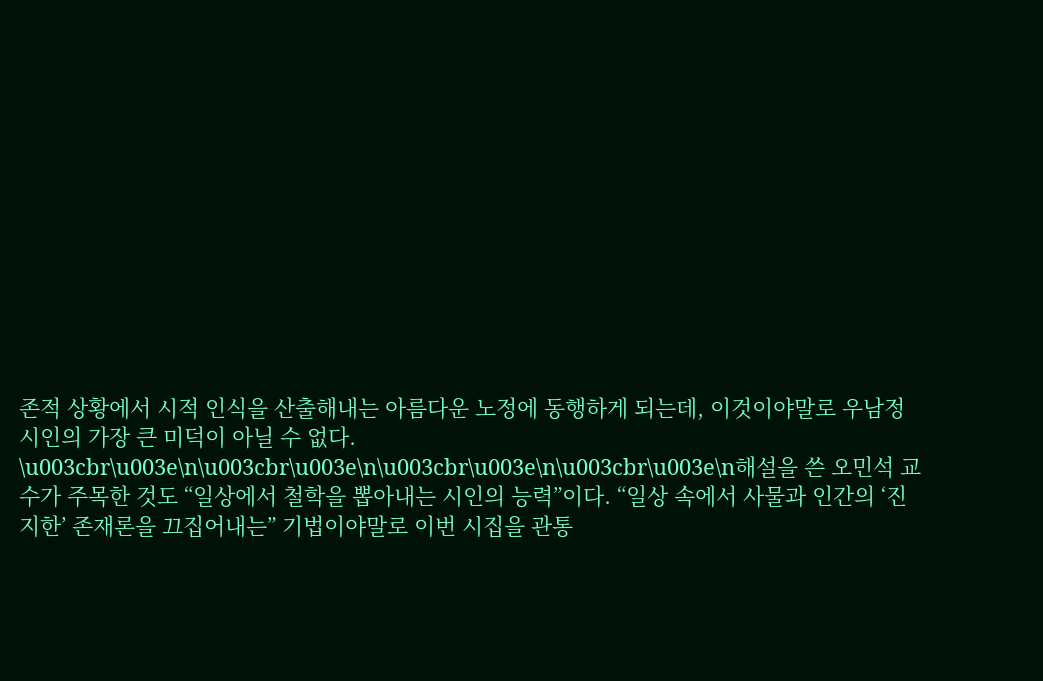존적 상황에서 시적 인식을 산출해내는 아름다운 노정에 동행하게 되는데, 이것이야말로 우남정 시인의 가장 큰 미덕이 아닐 수 없다. \u003cbr\u003e\n\u003cbr\u003e\n\u003cbr\u003e\n\u003cbr\u003e\n해설을 쓴 오민석 교수가 주목한 것도 “일상에서 철학을 뽑아내는 시인의 능력”이다. “일상 속에서 사물과 인간의 ‘진지한’ 존재론을 끄집어내는” 기법이야말로 이번 시집을 관통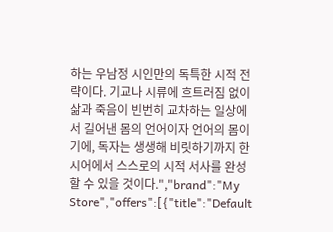하는 우남정 시인만의 독특한 시적 전략이다. 기교나 시류에 흐트러짐 없이 삶과 죽음이 빈번히 교차하는 일상에서 길어낸 몸의 언어이자 언어의 몸이기에, 독자는 생생해 비릿하기까지 한 시어에서 스스로의 시적 서사를 완성할 수 있을 것이다.","brand":"My Store","offers":[{"title":"Default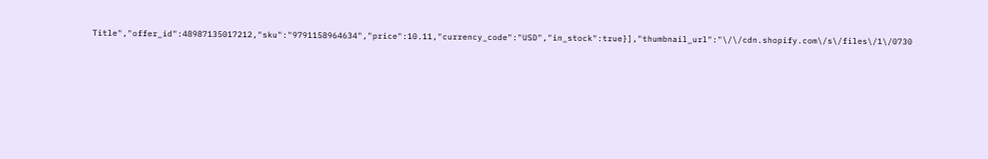Title","offer_id":48987135017212,"sku":"9791158964634","price":10.11,"currency_code":"USD","in_stock":true}],"thumbnail_url":"\/\/cdn.shopify.com\/s\/files\/1\/0730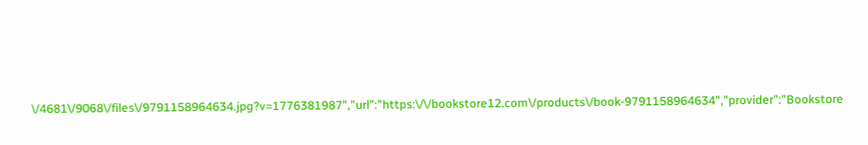\/4681\/9068\/files\/9791158964634.jpg?v=1776381987","url":"https:\/\/bookstore12.com\/products\/book-9791158964634","provider":"Bookstore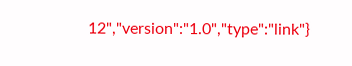12","version":"1.0","type":"link"}